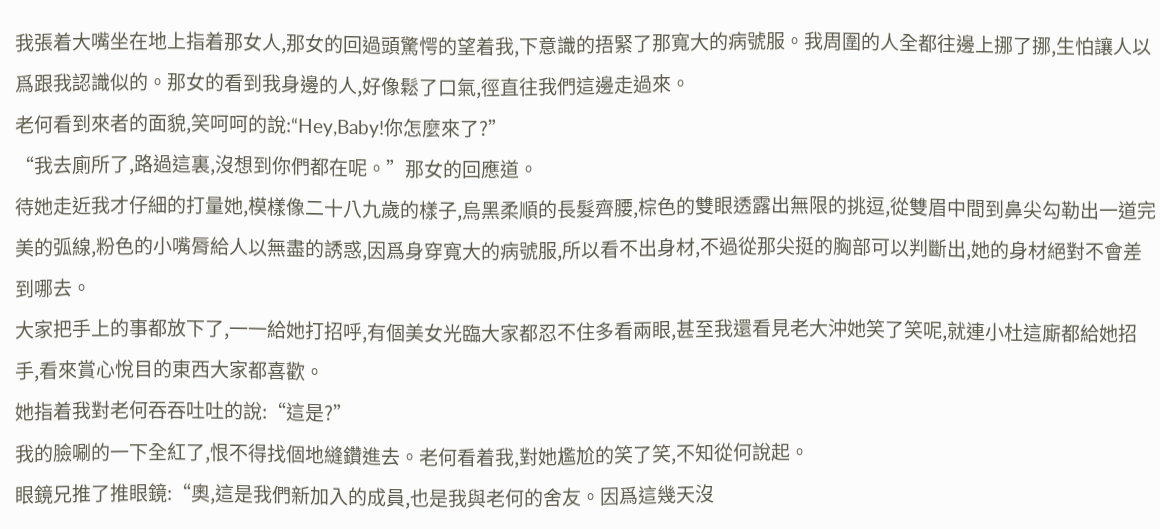我張着大嘴坐在地上指着那女人,那女的回過頭驚愕的望着我,下意識的捂緊了那寬大的病號服。我周圍的人全都往邊上挪了挪,生怕讓人以爲跟我認識似的。那女的看到我身邊的人,好像鬆了口氣,徑直往我們這邊走過來。
老何看到來者的面貌,笑呵呵的說:“Hey,Baby!你怎麼來了?”
“我去廁所了,路過這裏,沒想到你們都在呢。”那女的回應道。
待她走近我才仔細的打量她,模樣像二十八九歲的樣子,烏黑柔順的長髮齊腰,棕色的雙眼透露出無限的挑逗,從雙眉中間到鼻尖勾勒出一道完美的弧線,粉色的小嘴脣給人以無盡的誘惑,因爲身穿寬大的病號服,所以看不出身材,不過從那尖挺的胸部可以判斷出,她的身材絕對不會差到哪去。
大家把手上的事都放下了,一一給她打招呼,有個美女光臨大家都忍不住多看兩眼,甚至我還看見老大沖她笑了笑呢,就連小杜這廝都給她招手,看來賞心悅目的東西大家都喜歡。
她指着我對老何吞吞吐吐的說:“這是?”
我的臉唰的一下全紅了,恨不得找個地縫鑽進去。老何看着我,對她尷尬的笑了笑,不知從何說起。
眼鏡兄推了推眼鏡:“奧,這是我們新加入的成員,也是我與老何的舍友。因爲這幾天沒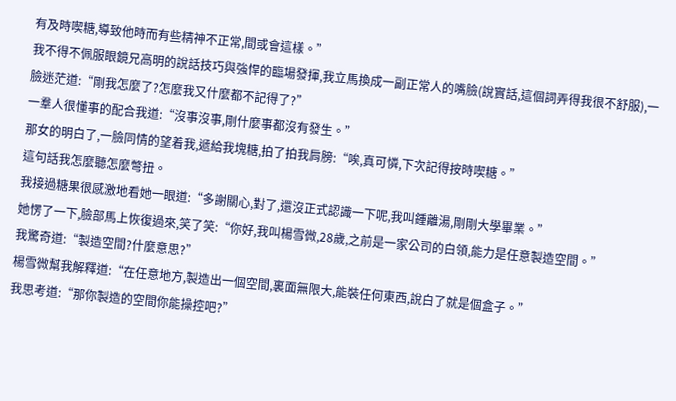有及時喫糖,導致他時而有些精神不正常,間或會這樣。”
我不得不佩服眼鏡兄高明的說話技巧與強悍的臨場發揮,我立馬換成一副正常人的嘴臉(說實話,這個詞弄得我很不舒服),一臉迷茫道:“剛我怎麼了?怎麼我又什麼都不記得了?”
一羣人很懂事的配合我道:“沒事沒事,剛什麼事都沒有發生。”
那女的明白了,一臉同情的望着我,遞給我塊糖,拍了拍我肩膀:“唉,真可憐,下次記得按時喫糖。”
這句話我怎麼聽怎麼彆扭。
我接過糖果很感激地看她一眼道:“多謝關心,對了,還沒正式認識一下呢,我叫鍾離湯,剛剛大學畢業。”
她愣了一下,臉部馬上恢復過來,笑了笑:“你好,我叫楊雪微,28歲,之前是一家公司的白領,能力是任意製造空間。”
我驚奇道:“製造空間?什麼意思?”
楊雪微幫我解釋道:“在任意地方,製造出一個空間,裏面無限大,能裝任何東西,說白了就是個盒子。”
我思考道:“那你製造的空間你能操控吧?”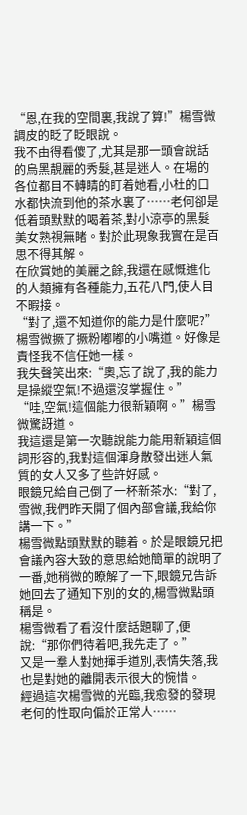“恩,在我的空間裏,我說了算!”楊雪微調皮的眨了眨眼說。
我不由得看傻了,尤其是那一頭會說話的烏黑靚麗的秀髮,甚是迷人。在場的各位都目不轉睛的盯着她看,小杜的口水都快流到他的茶水裏了……老何卻是低着頭默默的喝着茶,對小涼亭的黑髮美女熟視無睹。對於此現象我實在是百思不得其解。
在欣賞她的美麗之餘,我還在感慨進化的人類擁有各種能力,五花八門,使人目不暇接。
“對了,還不知道你的能力是什麼呢?”楊雪微撅了撅粉嘟嘟的小嘴道。好像是責怪我不信任她一樣。
我失聲笑出來:“奧,忘了說了,我的能力是操縱空氣!不過還沒掌握住。”
“哇,空氣!這個能力很新穎啊。”楊雪微驚訝道。
我這還是第一次聽說能力能用新穎這個詞形容的,我對這個渾身散發出迷人氣質的女人又多了些許好感。
眼鏡兄給自己倒了一杯新茶水:“對了,雪微,我們昨天開了個內部會議,我給你講一下。”
楊雪微點頭默默的聽着。於是眼鏡兄把會議內容大致的意思給她簡單的說明了一番,她稍微的瞭解了一下,眼鏡兄告訴她回去了通知下別的女的,楊雪微點頭稱是。
楊雪微看了看沒什麼話題聊了,便說:“那你們待着吧,我先走了。”
又是一羣人對她揮手道別,表情失落,我也是對她的離開表示很大的惋惜。
經過這次楊雪微的光臨,我愈發的發現老何的性取向偏於正常人……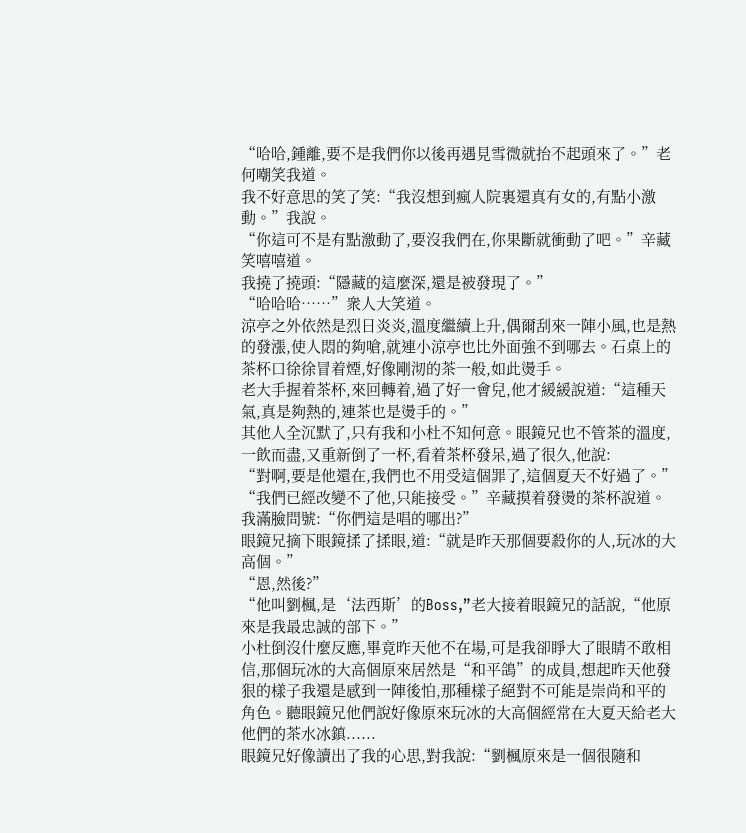“哈哈,鍾離,要不是我們你以後再遇見雪微就抬不起頭來了。”老何嘲笑我道。
我不好意思的笑了笑:“我沒想到瘋人院裏還真有女的,有點小激動。”我說。
“你這可不是有點激動了,要沒我們在,你果斷就衝動了吧。”辛藏笑嘻嘻道。
我撓了撓頭:“隱藏的這麼深,還是被發現了。”
“哈哈哈……”衆人大笑道。
涼亭之外依然是烈日炎炎,溫度繼續上升,偶爾刮來一陣小風,也是熱的發漲,使人悶的夠嗆,就連小涼亭也比外面強不到哪去。石桌上的茶杯口徐徐冒着煙,好像剛沏的茶一般,如此燙手。
老大手握着茶杯,來回轉着,過了好一會兒,他才緩緩說道:“這種天氣,真是夠熱的,連茶也是燙手的。”
其他人全沉默了,只有我和小杜不知何意。眼鏡兄也不管茶的溫度,一飲而盡,又重新倒了一杯,看着茶杯發呆,過了很久,他說:
“對啊,要是他還在,我們也不用受這個罪了,這個夏天不好過了。”
“我們已經改變不了他,只能接受。”辛藏摸着發燙的茶杯說道。
我滿臉問號:“你們這是唱的哪出?”
眼鏡兄摘下眼鏡揉了揉眼,道:“就是昨天那個要殺你的人,玩冰的大高個。”
“恩,然後?”
“他叫劉楓,是‘法西斯’的Boss,”老大接着眼鏡兄的話說,“他原來是我最忠誠的部下。”
小杜倒沒什麼反應,畢竟昨天他不在場,可是我卻睜大了眼睛不敢相信,那個玩冰的大高個原來居然是“和平鴿”的成員,想起昨天他發狠的樣子我還是感到一陣後怕,那種樣子絕對不可能是崇尚和平的角色。聽眼鏡兄他們說好像原來玩冰的大高個經常在大夏天給老大他們的茶水冰鎮......
眼鏡兄好像讀出了我的心思,對我說:“劉楓原來是一個很隨和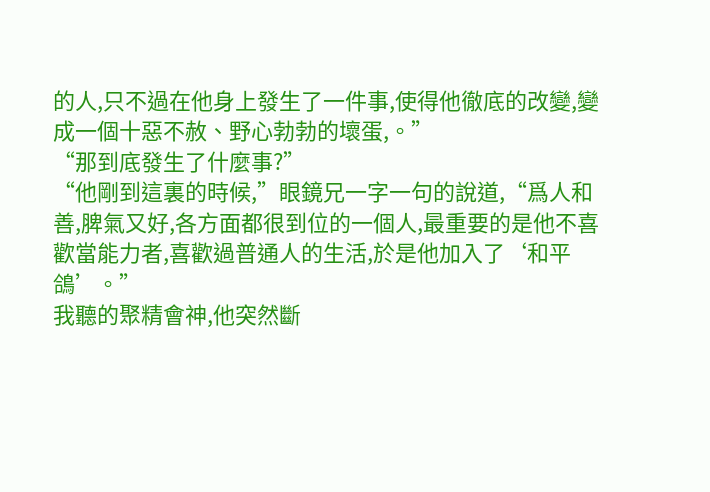的人,只不過在他身上發生了一件事,使得他徹底的改變,變成一個十惡不赦、野心勃勃的壞蛋,。”
“那到底發生了什麼事?”
“他剛到這裏的時候,”眼鏡兄一字一句的說道,“爲人和善,脾氣又好,各方面都很到位的一個人,最重要的是他不喜歡當能力者,喜歡過普通人的生活,於是他加入了‘和平鴿’。”
我聽的聚精會神,他突然斷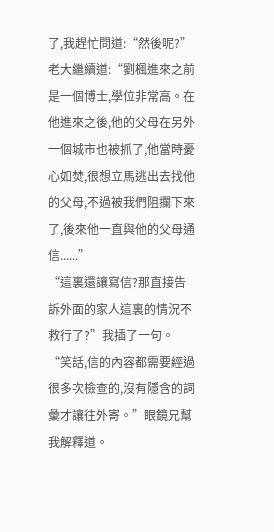了,我趕忙問道:“然後呢?”
老大繼續道:“劉楓進來之前是一個博士,學位非常高。在他進來之後,他的父母在另外一個城市也被抓了,他當時憂心如焚,很想立馬逃出去找他的父母,不過被我們阻攔下來了,後來他一直與他的父母通信......”
“這裏還讓寫信?那直接告訴外面的家人這裏的情況不救行了?”我插了一句。
“笑話,信的內容都需要經過很多次檢查的,沒有隱含的詞彙才讓往外寄。”眼鏡兄幫我解釋道。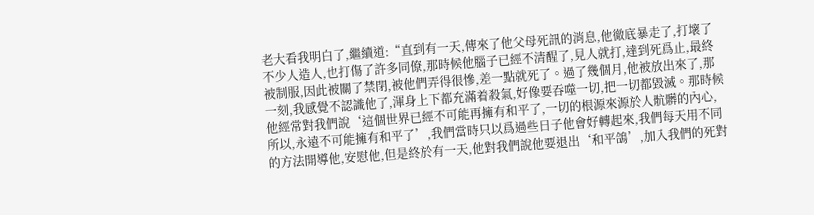老大看我明白了,繼續道:“直到有一天,傳來了他父母死訊的消息,他徹底暴走了,打壞了不少人造人,也打傷了許多同僚,那時候他腦子已經不清醒了,見人就打,達到死爲止,最終被制服,因此被關了禁閉,被他們弄得很慘,差一點就死了。過了幾個月,他被放出來了,那一刻,我感覺不認識他了,渾身上下都充滿着殺氣,好像要吞噬一切,把一切都毀滅。那時候他經常對我們說‘這個世界已經不可能再擁有和平了,一切的根源來源於人骯髒的內心,所以,永遠不可能擁有和平了’,我們當時只以爲過些日子他會好轉起來,我們每天用不同的方法開導他,安慰他,但是終於有一天,他對我們說他要退出‘和平鴿’,加入我們的死對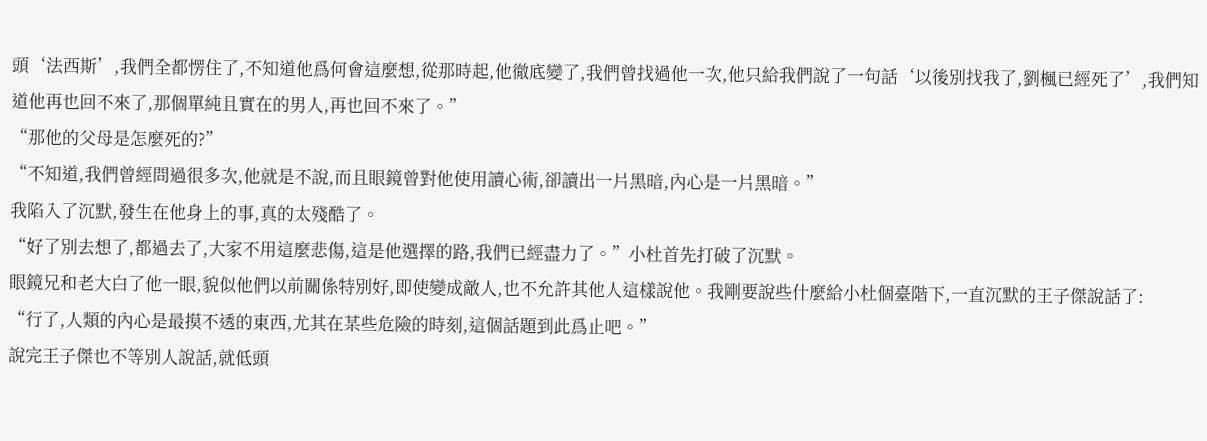頭‘法西斯’,我們全都愣住了,不知道他爲何會這麼想,從那時起,他徹底變了,我們曾找過他一次,他只給我們說了一句話‘以後別找我了,劉楓已經死了’,我們知道他再也回不來了,那個單純且實在的男人,再也回不來了。”
“那他的父母是怎麼死的?”
“不知道,我們曾經問過很多次,他就是不說,而且眼鏡曾對他使用讀心術,卻讀出一片黑暗,內心是一片黑暗。”
我陷入了沉默,發生在他身上的事,真的太殘酷了。
“好了別去想了,都過去了,大家不用這麼悲傷,這是他選擇的路,我們已經盡力了。”小杜首先打破了沉默。
眼鏡兄和老大白了他一眼,貌似他們以前關係特別好,即使變成敵人,也不允許其他人這樣說他。我剛要說些什麼給小杜個臺階下,一直沉默的王子傑說話了:
“行了,人類的內心是最摸不透的東西,尤其在某些危險的時刻,這個話題到此爲止吧。”
說完王子傑也不等別人說話,就低頭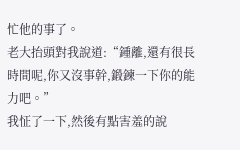忙他的事了。
老大抬頭對我說道:“鍾離,還有很長時間呢,你又沒事幹,鍛鍊一下你的能力吧。”
我怔了一下,然後有點害羞的說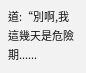道:“別啊,我這幾天是危險期......